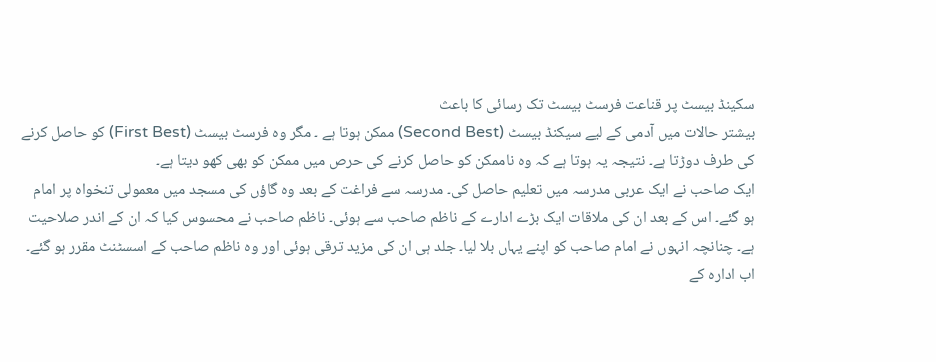سکینڈ بیسٹ پر قناعت فرسٹ بیسٹ تک رسائی کا باعث
بیشتر حالات میں آدمی کے لیے سیکنڈ بیسٹ (Second Best) ممکن ہوتا ہے ۔ مگر وہ فرسٹ بیسٹ (First Best) کو حاصل کرنے کی طرف دوڑتا ہے۔ نتیجہ یہ ہوتا ہے کہ وہ ناممکن کو حاصل کرنے کی حرص میں ممکن کو بھی کھو دیتا ہے۔
ایک صاحب نے ایک عربی مدرسہ میں تعلیم حاصل کی۔ مدرسہ سے فراغت کے بعد وہ گاؤں کی مسجد میں معمولی تنخواہ پر امام ہو گئے۔ اس کے بعد ان کی ملاقات ایک بڑے ادارے کے ناظم صاحب سے ہوئی۔ ناظم صاحب نے محسوس کیا کہ ان کے اندر صلاحیت ہے۔ چنانچہ انہوں نے امام صاحب کو اپنے یہاں بلا لیا۔ جلد ہی ان کی مزید ترقی ہوئی اور وہ ناظم صاحب کے اسسٹنٹ مقرر ہو گئے۔
اب ادارہ کے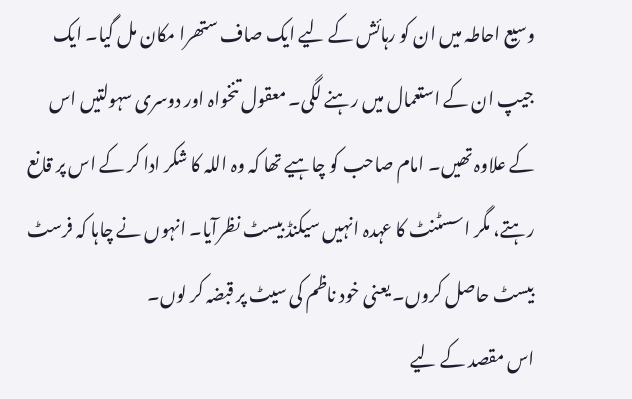وسیع احاطہ میں ان کو رہائش کے لیے ایک صاف ستھرا مکان مل گیا۔ ایک جیپ ان کے استعمال میں رہنے لگی۔ معقول تنخواہ اور دوسری سہولتیں اس کے علاوہ تھیں۔ امام صاحب کو چاہیے تھا کہ وہ اللہ کا شکر ادا کر کے اس پر قانع رہتے، مگر اسسٹنٹ کا عہدہ انہیں سیکنڈ بیسٹ نظرآیا۔ انہوں نے چاہا کہ فرسٹ بیسٹ حاصل کروں۔ یعنی خود ناظم کی سیٹ پر قبضہ کر لوں۔
اس مقصد کے لیے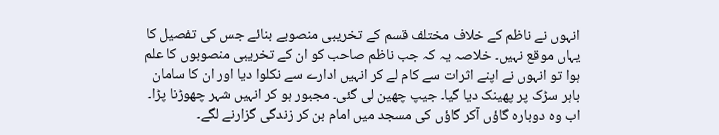انہوں نے ناظم کے خلاف مختلف قسم کے تخریبی منصوبے بنائے جس کی تفصیل کا یہاں موقع نہیں۔ خلاصہ یہ کہ جب ناظم صاحب کو ان کے تخریبی منصوبوں کا علم ہوا تو انہوں نے اپنے اثرات سے کام لے کر انہیں ادارے سے نکلوا دیا اور ان کا سامان باہر سڑک پر پھینک دیا گیا۔ جیپ چھین لی گئی۔ مجبور ہو کر انہیں شہر چھوڑنا پڑا۔
اب وہ دوبارہ گاؤں آکر گاؤں کی مسجد میں امام بن کر زندگی گزارنے لگے۔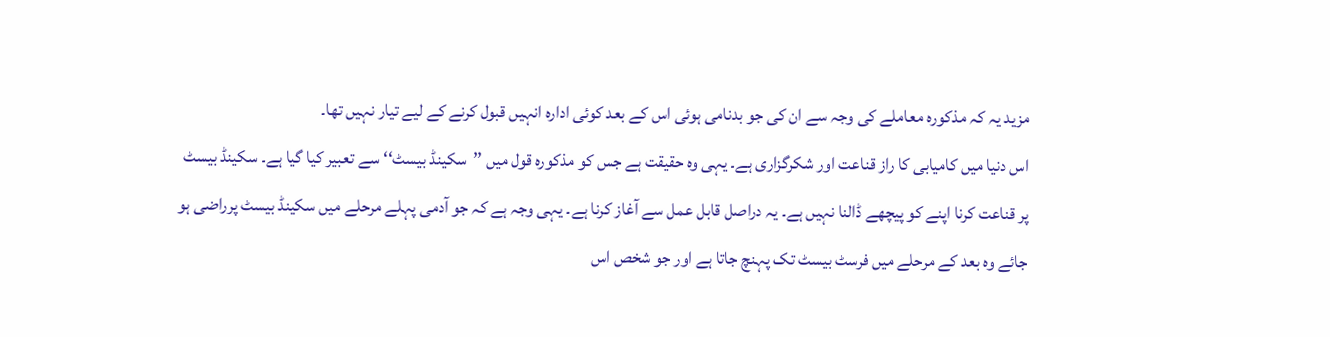مزید یہ کہ مذکورہ معاملے کی وجہ سے ان کی جو بدنامی ہوئی اس کے بعد کوئی ادارہ انہیں قبول کرنے کے لیے تیار نہیں تھا۔
اس دنیا میں کامیابی کا راز قناعت اور شکرگزاری ہے۔ یہی وہ حقیقت ہے جس کو مذکورہ قول میں ’’سکینڈ بیسٹ‘‘ سے تعبیر کیا گیا ہے۔ سکینڈ بیسٹ پر قناعت کرنا اپنے کو پیچھے ڈالنا نہیں ہے۔ یہ دراصل قابل عمل سے آغاز کرنا ہے۔ یہی وجہ ہے کہ جو آدمی پہلے مرحلے میں سکینڈ بیسٹ پرراضی ہو جائے وہ بعد کے مرحلے میں فرسٹ بیسٹ تک پہنچ جاتا ہے اور جو شخص اس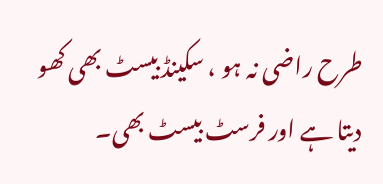طرح راضی نہ ہو ، سکینڈ بیسٹ بھی کھو دیتا ہے اور فرسٹ بیسٹ بھی۔